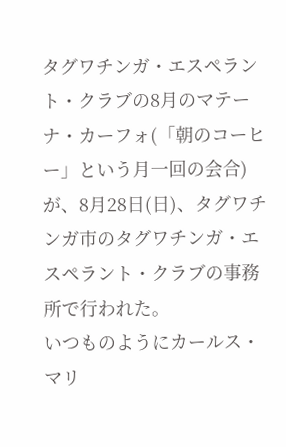タグワチンガ・エスペラント・クラブの8月のマテーナ・カーフォ(「朝のコーヒー」という月一回の会合)が、8月28日(日)、タグワチンガ市のタグワチンガ・エスペラント・クラブの事務所で行われた。
いつものようにカールス・マリ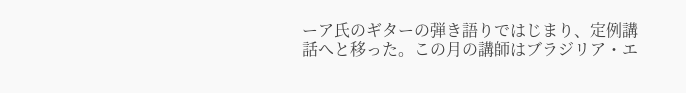ーア氏のギターの弾き語りではじまり、定例講話へと移った。この月の講師はブラジリア・エ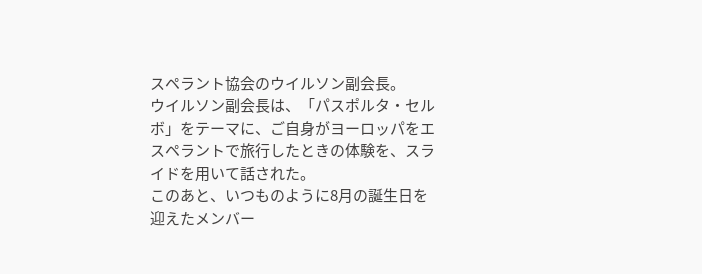スペラント協会のウイルソン副会長。
ウイルソン副会長は、「パスポルタ・セルボ」をテーマに、ご自身がヨーロッパをエスペラントで旅行したときの体験を、スライドを用いて話された。
このあと、いつものように8月の誕生日を迎えたメンバー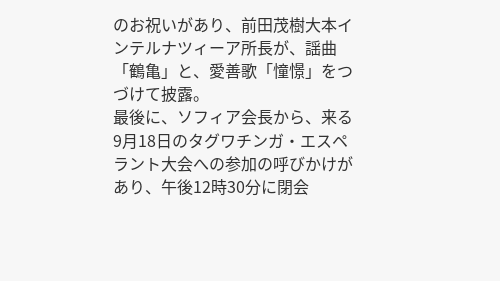のお祝いがあり、前田茂樹大本インテルナツィーア所長が、謡曲「鶴亀」と、愛善歌「憧憬」をつづけて披露。
最後に、ソフィア会長から、来る9月18日のタグワチンガ・エスペラント大会への参加の呼びかけがあり、午後12時30分に閉会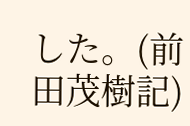した。(前田茂樹記)